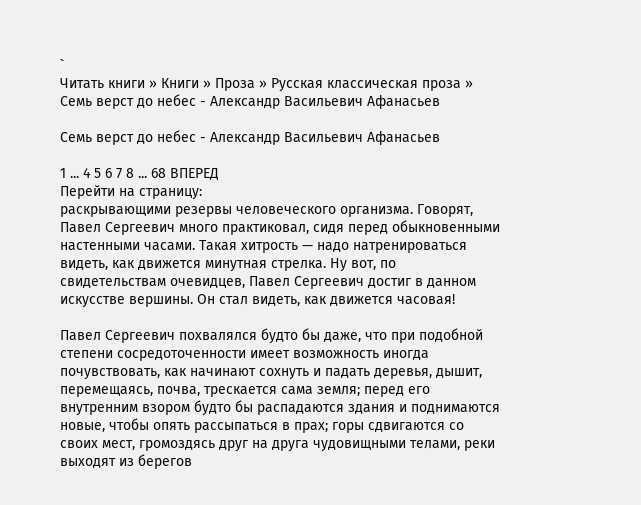`
Читать книги » Книги » Проза » Русская классическая проза » Семь верст до небес - Александр Васильевич Афанасьев

Семь верст до небес - Александр Васильевич Афанасьев

1 ... 4 5 6 7 8 ... 68 ВПЕРЕД
Перейти на страницу:
раскрывающими резервы человеческого организма. Говорят, Павел Сергеевич много практиковал, сидя перед обыкновенными настенными часами. Такая хитрость — надо натренироваться видеть, как движется минутная стрелка. Ну вот, по свидетельствам очевидцев, Павел Сергеевич достиг в данном искусстве вершины. Он стал видеть, как движется часовая!

Павел Сергеевич похвалялся будто бы даже, что при подобной степени сосредоточенности имеет возможность иногда почувствовать, как начинают сохнуть и падать деревья, дышит, перемещаясь, почва, трескается сама земля; перед его внутренним взором будто бы распадаются здания и поднимаются новые, чтобы опять рассыпаться в прах; горы сдвигаются со своих мест, громоздясь друг на друга чудовищными телами, реки выходят из берегов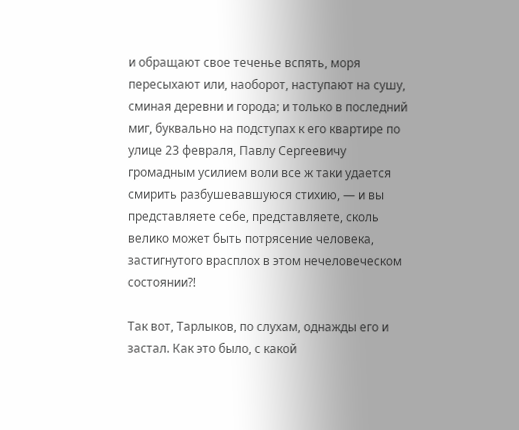и обращают свое теченье вспять, моря пересыхают или, наоборот, наступают на сушу, сминая деревни и города; и только в последний миг, буквально на подступах к его квартире по улице 23 февраля, Павлу Сергеевичу громадным усилием воли все ж таки удается смирить разбушевавшуюся стихию, — и вы представляете себе, представляете, сколь велико может быть потрясение человека, застигнутого врасплох в этом нечеловеческом состоянии?!

Так вот, Тарлыков, по слухам, однажды его и застал. Как это было, с какой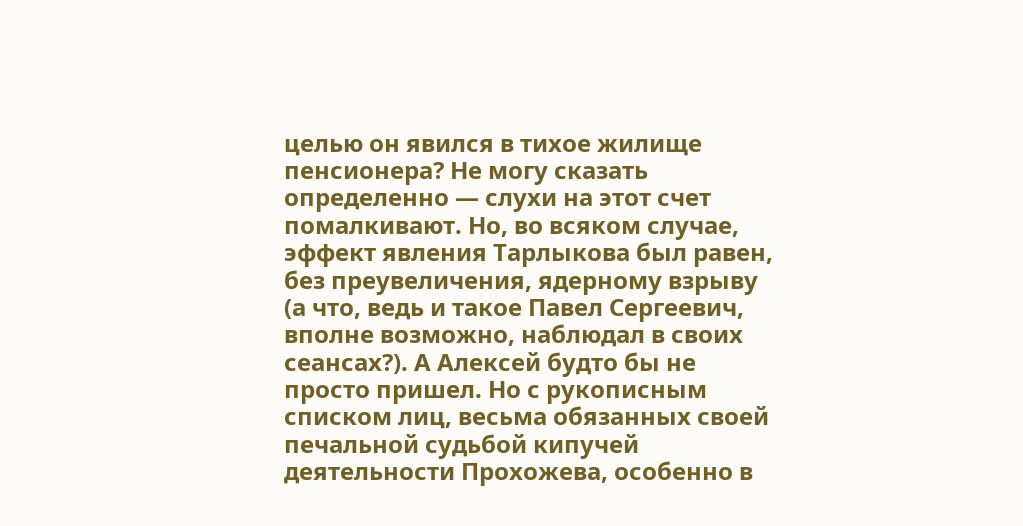целью он явился в тихое жилище пенсионера? Не могу сказать определенно — слухи на этот счет помалкивают. Но, во всяком случае, эффект явления Тарлыкова был равен, без преувеличения, ядерному взрыву (а что, ведь и такое Павел Сергеевич, вполне возможно, наблюдал в своих сеансах?). А Алексей будто бы не просто пришел. Но с рукописным списком лиц, весьма обязанных своей печальной судьбой кипучей деятельности Прохожева, особенно в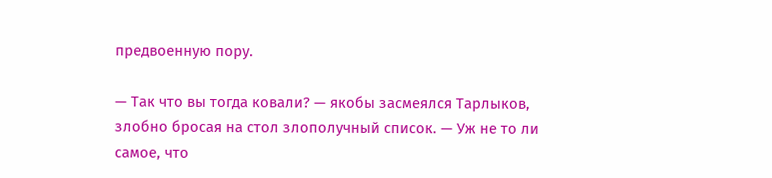предвоенную пору.

— Так что вы тогда ковали? — якобы засмеялся Тарлыков, злобно бросая на стол злополучный список. — Уж не то ли самое, что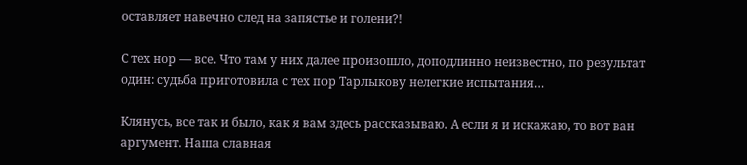оставляет навечно след на запястье и голени?!

С тех нор — все. Что там у них далее произошло, доподлинно неизвестно, по результат один: судьба приготовила с тех пор Тарлыкову нелегкие испытания…

Клянусь, все так и было, как я вам здесь рассказываю. А если я и искажаю, то вот ван аргумент. Наша славная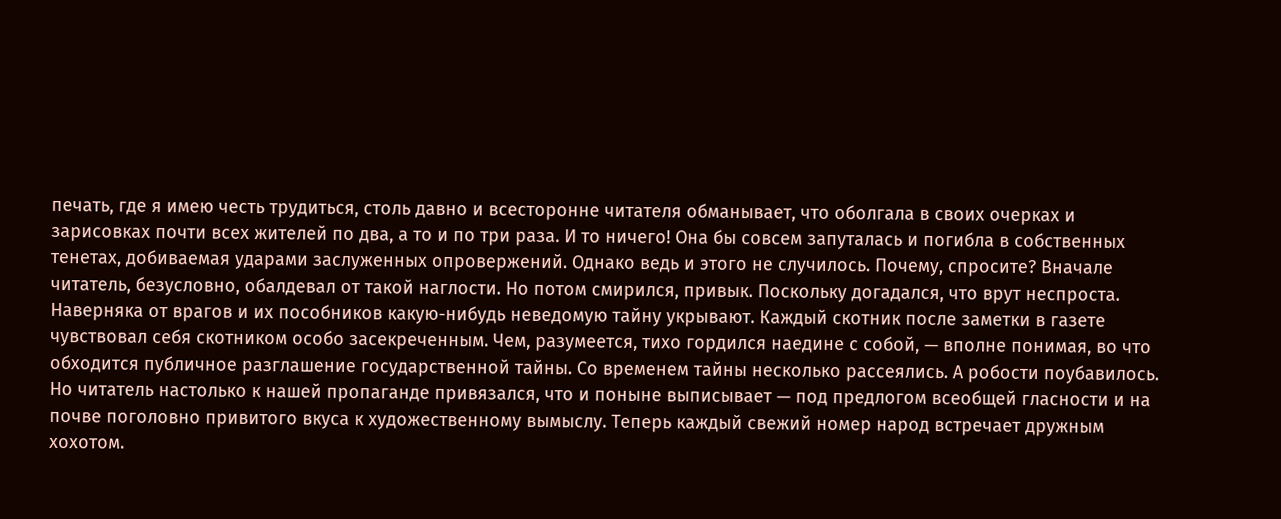печать, где я имею честь трудиться, столь давно и всесторонне читателя обманывает, что оболгала в своих очерках и зарисовках почти всех жителей по два, а то и по три раза. И то ничего! Она бы совсем запуталась и погибла в собственных тенетах, добиваемая ударами заслуженных опровержений. Однако ведь и этого не случилось. Почему, спросите? Вначале читатель, безусловно, обалдевал от такой наглости. Но потом смирился, привык. Поскольку догадался, что врут неспроста. Наверняка от врагов и их пособников какую-нибудь неведомую тайну укрывают. Каждый скотник после заметки в газете чувствовал себя скотником особо засекреченным. Чем, разумеется, тихо гордился наедине с собой, — вполне понимая, во что обходится публичное разглашение государственной тайны. Со временем тайны несколько рассеялись. А робости поубавилось. Но читатель настолько к нашей пропаганде привязался, что и поныне выписывает — под предлогом всеобщей гласности и на почве поголовно привитого вкуса к художественному вымыслу. Теперь каждый свежий номер народ встречает дружным хохотом.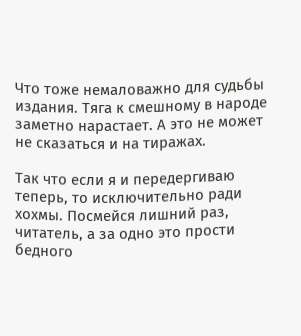Что тоже немаловажно для судьбы издания. Тяга к смешному в народе заметно нарастает. А это не может не сказаться и на тиражах.

Так что если я и передергиваю теперь, то исключительно ради хохмы. Посмейся лишний раз, читатель, а за одно это прости бедного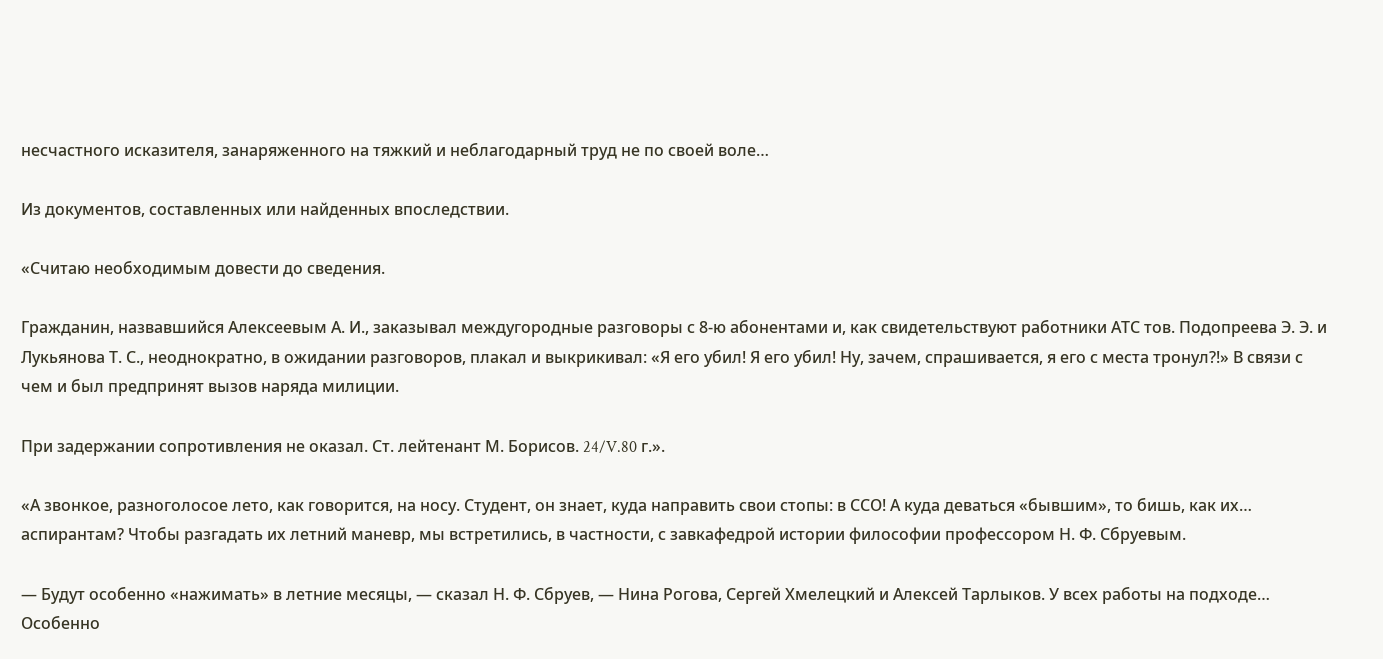несчастного исказителя, занаряженного на тяжкий и неблагодарный труд не по своей воле…

Из документов, составленных или найденных впоследствии.

«Считаю необходимым довести до сведения.

Гражданин, назвавшийся Алексеевым А. И., заказывал междугородные разговоры с 8-ю абонентами и, как свидетельствуют работники АТС тов. Подопреева Э. Э. и Лукьянова Т. С., неоднократно, в ожидании разговоров, плакал и выкрикивал: «Я его убил! Я его убил! Ну, зачем, спрашивается, я его с места тронул?!» В связи с чем и был предпринят вызов наряда милиции.

При задержании сопротивления не оказал. Ст. лейтенант М. Борисов. 24/V.80 г.».

«А звонкое, разноголосое лето, как говорится, на носу. Студент, он знает, куда направить свои стопы: в ССО! А куда деваться «бывшим», то бишь, как их… аспирантам? Чтобы разгадать их летний маневр, мы встретились, в частности, с завкафедрой истории философии профессором Н. Ф. Сбруевым.

— Будут особенно «нажимать» в летние месяцы, — сказал Н. Ф. Сбруев, — Нина Рогова, Сергей Хмелецкий и Алексей Тарлыков. У всех работы на подходе… Особенно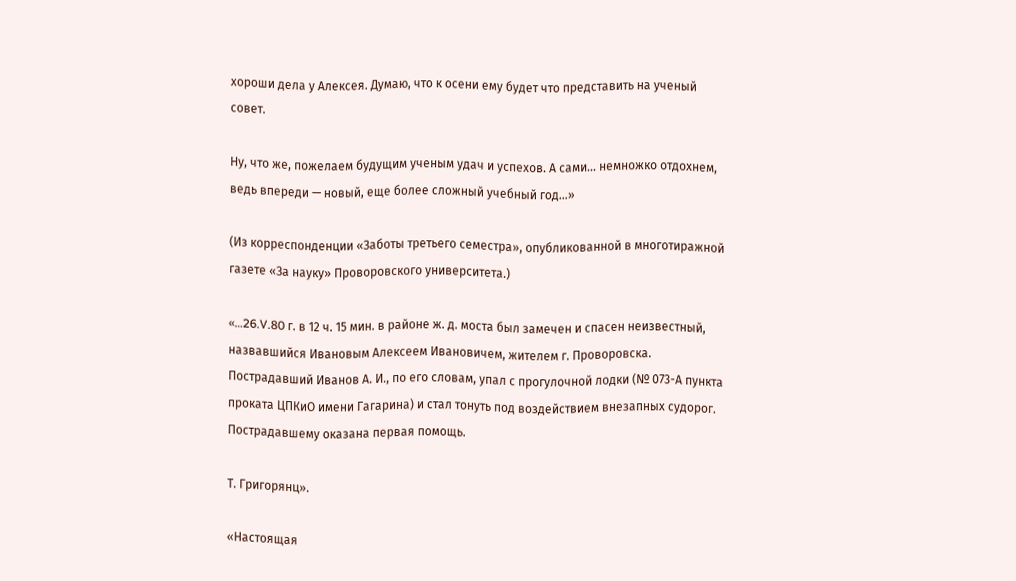хороши дела у Алексея. Думаю, что к осени ему будет что представить на ученый совет.

Ну, что же, пожелаем будущим ученым удач и успехов. А сами… немножко отдохнем, ведь впереди — новый, еще более сложный учебный год…»

(Из корреспонденции «Заботы третьего семестра», опубликованной в многотиражной газете «За науку» Проворовского университета.)

«…26.V.80 г. в 12 ч. 15 мин. в районе ж. д. моста был замечен и спасен неизвестный, назвавшийся Ивановым Алексеем Ивановичем, жителем г. Проворовска. Пострадавший Иванов А. И., по его словам, упал с прогулочной лодки (№ 073-А пункта проката ЦПКиО имени Гагарина) и стал тонуть под воздействием внезапных судорог. Пострадавшему оказана первая помощь.

Т. Григорянц».

«Настоящая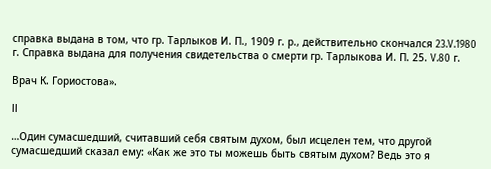справка выдана в том, что гр. Тарлыков И. П., 1909 г. р., действительно скончался 23.V.1980 г. Справка выдана для получения свидетельства о смерти гр. Тарлыкова И. П. 25. V.80 г.

Врач К. Гориостова».

II

…Один сумасшедший, считавший себя святым духом, был исцелен тем, что другой сумасшедший сказал ему: «Как же это ты можешь быть святым духом? Ведь это я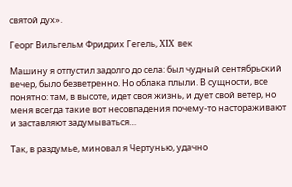святой дух».

Георг Вильгельм Фридрих Гегель, XIX век

Машину я отпустил задолго до села: был чудный сентябрьский вечер, было безветренно. Но облака плыли. В сущности, все понятно: там, в высоте, идет своя жизнь, и дует свой ветер, но меня всегда такие вот несовпадения почему-то настораживают и заставляют задумываться…

Так, в раздумье, миновал я Чертунью, удачно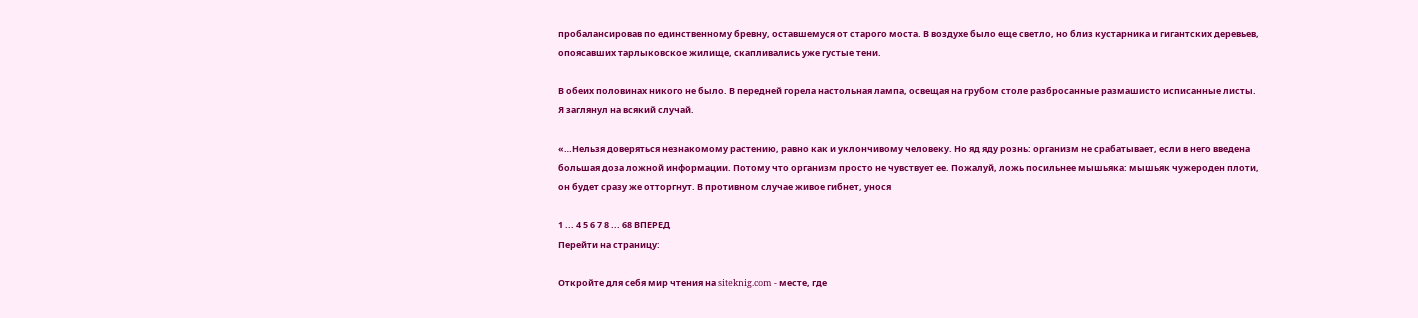пробалансировав по единственному бревну, оставшемуся от старого моста. В воздухе было еще светло, но близ кустарника и гигантских деревьев, опоясавших тарлыковское жилище, скапливались уже густые тени.

В обеих половинах никого не было. В передней горела настольная лампа, освещая на грубом столе разбросанные размашисто исписанные листы. Я заглянул на всякий случай.

«…Нельзя доверяться незнакомому растению, равно как и уклончивому человеку. Но яд яду рознь: организм не срабатывает, если в него введена большая доза ложной информации. Потому что организм просто не чувствует ее. Пожалуй, ложь посильнее мышьяка: мышьяк чужероден плоти, он будет сразу же отторгнут. В противном случае живое гибнет, унося

1 ... 4 5 6 7 8 ... 68 ВПЕРЕД
Перейти на страницу:

Откройте для себя мир чтения на siteknig.com - месте, где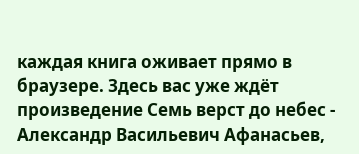каждая книга оживает прямо в браузере. Здесь вас уже ждёт произведение Семь верст до небес - Александр Васильевич Афанасьев,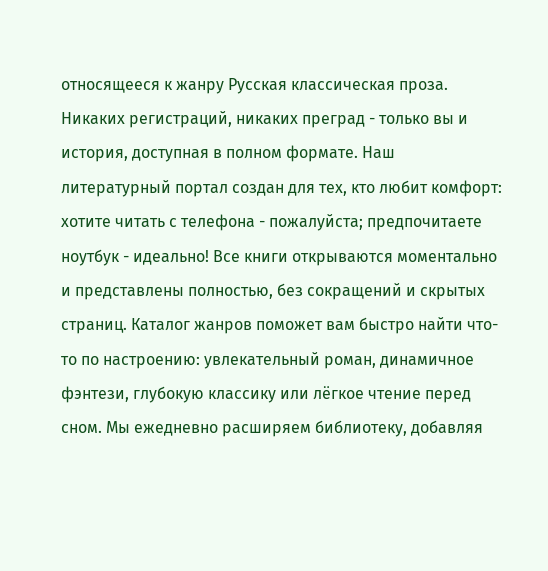относящееся к жанру Русская классическая проза. Никаких регистраций, никаких преград - только вы и история, доступная в полном формате. Наш литературный портал создан для тех, кто любит комфорт: хотите читать с телефона - пожалуйста; предпочитаете ноутбук - идеально! Все книги открываются моментально и представлены полностью, без сокращений и скрытых страниц. Каталог жанров поможет вам быстро найти что-то по настроению: увлекательный роман, динамичное фэнтези, глубокую классику или лёгкое чтение перед сном. Мы ежедневно расширяем библиотеку, добавляя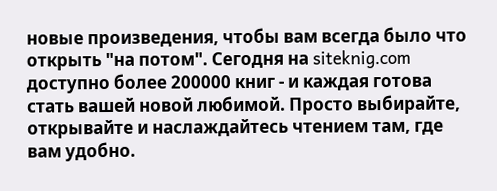новые произведения, чтобы вам всегда было что открыть "на потом". Сегодня на siteknig.com доступно более 200000 книг - и каждая готова стать вашей новой любимой. Просто выбирайте, открывайте и наслаждайтесь чтением там, где вам удобно.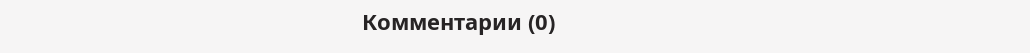Комментарии (0)